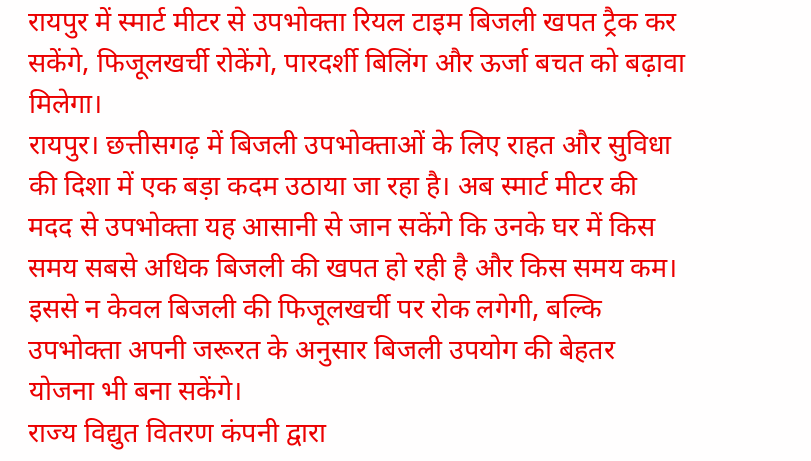रायपुर में स्मार्ट मीटर से उपभोक्ता रियल टाइम बिजली खपत ट्रैक कर सकेंगे, फिजूलखर्ची रोकेंगे, पारदर्शी बिलिंग और ऊर्जा बचत को बढ़ावा मिलेगा।
रायपुर। छत्तीसगढ़ में बिजली उपभोक्ताओं के लिए राहत और सुविधा की दिशा में एक बड़ा कदम उठाया जा रहा है। अब स्मार्ट मीटर की मदद से उपभोक्ता यह आसानी से जान सकेंगे कि उनके घर में किस समय सबसे अधिक बिजली की खपत हो रही है और किस समय कम। इससे न केवल बिजली की फिजूलखर्ची पर रोक लगेगी, बल्कि उपभोक्ता अपनी जरूरत के अनुसार बिजली उपयोग की बेहतर योजना भी बना सकेंगे।
राज्य विद्युत वितरण कंपनी द्वारा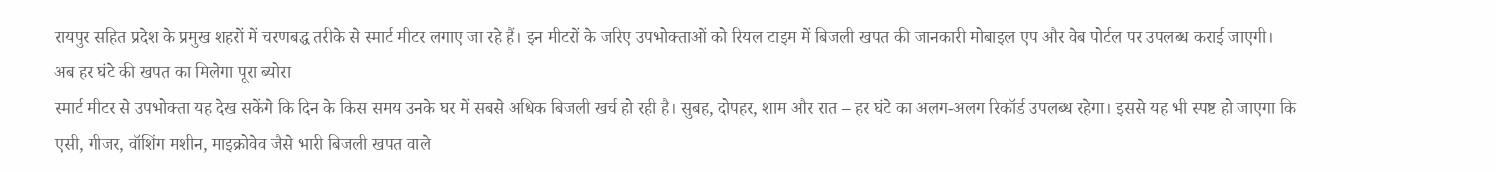रायपुर सहित प्रदेश के प्रमुख शहरों में चरणबद्ध तरीके से स्मार्ट मीटर लगाए जा रहे हैं। इन मीटरों के जरिए उपभोक्ताओं को रियल टाइम में बिजली खपत की जानकारी मोबाइल एप और वेब पोर्टल पर उपलब्ध कराई जाएगी।
अब हर घंटे की खपत का मिलेगा पूरा ब्योरा
स्मार्ट मीटर से उपभोक्ता यह देख सकेंगे कि दिन के किस समय उनके घर में सबसे अधिक बिजली खर्च हो रही है। सुबह, दोपहर, शाम और रात – हर घंटे का अलग-अलग रिकॉर्ड उपलब्ध रहेगा। इससे यह भी स्पष्ट हो जाएगा कि एसी, गीजर, वॉशिंग मशीन, माइक्रोवेव जैसे भारी बिजली खपत वाले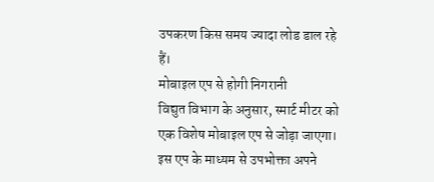उपकरण किस समय ज्यादा लोड डाल रहे हैं।
मोबाइल एप से होगी निगरानी
विद्युत विभाग के अनुसार, स्मार्ट मीटर को एक विशेष मोबाइल एप से जोड़ा जाएगा। इस एप के माध्यम से उपभोक्ता अपने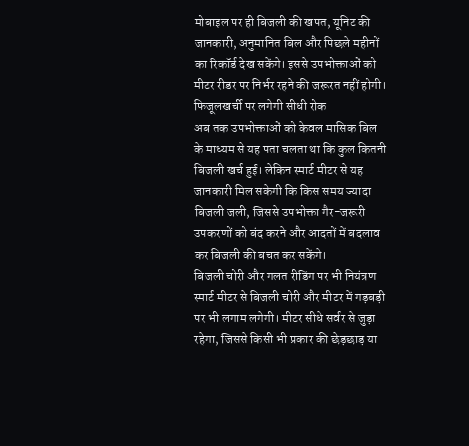मोबाइल पर ही बिजली की खपत, यूनिट की जानकारी, अनुमानित बिल और पिछले महीनों का रिकॉर्ड देख सकेंगे। इससे उपभोक्ताओं को मीटर रीडर पर निर्भर रहने की जरूरत नहीं होगी।
फिजूलखर्ची पर लगेगी सीधी रोक
अब तक उपभोक्ताओं को केवल मासिक बिल के माध्यम से यह पता चलता था कि कुल कितनी बिजली खर्च हुई। लेकिन स्मार्ट मीटर से यह जानकारी मिल सकेगी कि किस समय ज्यादा बिजली जली, जिससे उपभोक्ता गैर-जरूरी उपकरणों को बंद करने और आदतों में बदलाव कर बिजली की बचत कर सकेंगे।
बिजली चोरी और गलत रीडिंग पर भी नियंत्रण
स्मार्ट मीटर से बिजली चोरी और मीटर में गड़बड़ी पर भी लगाम लगेगी। मीटर सीधे सर्वर से जुड़ा रहेगा, जिससे किसी भी प्रकार की छेड़छाड़ या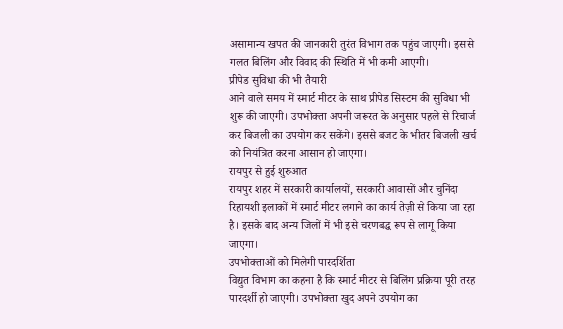असामान्य खपत की जानकारी तुरंत विभाग तक पहुंच जाएगी। इससे गलत बिलिंग और विवाद की स्थिति में भी कमी आएगी।
प्रीपेड सुविधा की भी तैयारी
आने वाले समय में स्मार्ट मीटर के साथ प्रीपेड सिस्टम की सुविधा भी शुरू की जाएगी। उपभोक्ता अपनी जरूरत के अनुसार पहले से रिचार्ज कर बिजली का उपयोग कर सकेंगे। इससे बजट के भीतर बिजली खर्च को नियंत्रित करना आसान हो जाएगा।
रायपुर से हुई शुरुआत
रायपुर शहर में सरकारी कार्यालयों, सरकारी आवासों और चुनिंदा रिहायशी इलाकों में स्मार्ट मीटर लगाने का कार्य तेज़ी से किया जा रहा है। इसके बाद अन्य जिलों में भी इसे चरणबद्ध रूप से लागू किया जाएगा।
उपभोक्ताओं को मिलेगी पारदर्शिता
विद्युत विभाग का कहना है कि स्मार्ट मीटर से बिलिंग प्रक्रिया पूरी तरह पारदर्शी हो जाएगी। उपभोक्ता खुद अपने उपयोग का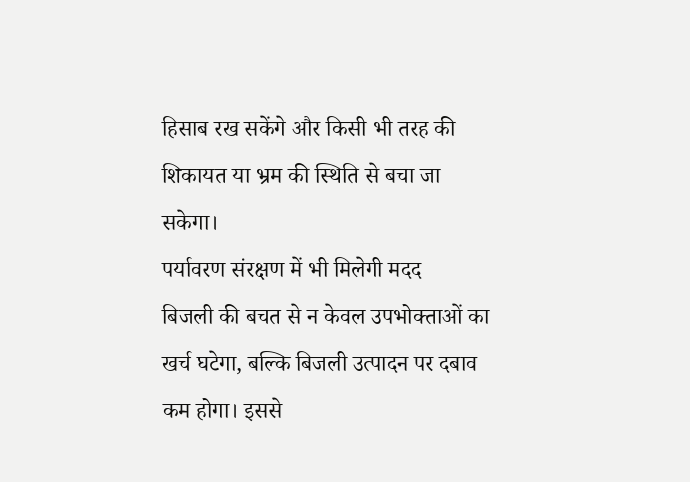हिसाब रख सकेंगे और किसी भी तरह की शिकायत या भ्रम की स्थिति से बचा जा सकेगा।
पर्यावरण संरक्षण में भी मिलेगी मदद
बिजली की बचत से न केवल उपभोक्ताओं का खर्च घटेगा, बल्कि बिजली उत्पादन पर दबाव कम होगा। इससे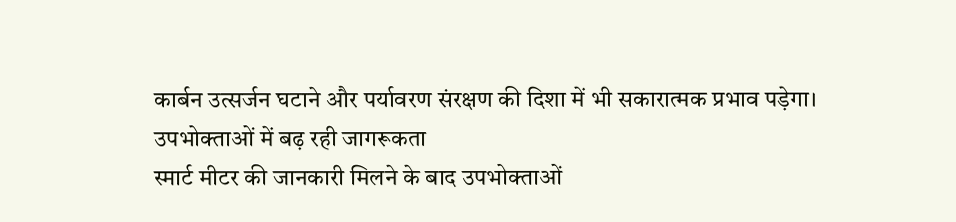कार्बन उत्सर्जन घटाने और पर्यावरण संरक्षण की दिशा में भी सकारात्मक प्रभाव पड़ेगा।
उपभोक्ताओं में बढ़ रही जागरूकता
स्मार्ट मीटर की जानकारी मिलने के बाद उपभोक्ताओं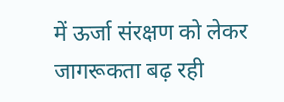में ऊर्जा संरक्षण को लेकर जागरूकता बढ़ रही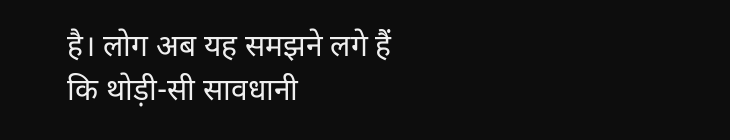है। लोग अब यह समझने लगे हैं कि थोड़ी-सी सावधानी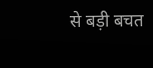से बड़ी बचत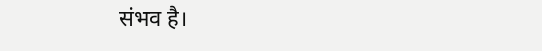संभव है।